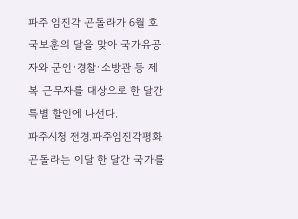파주 임진각 곤돌라가 6월 호국보훈의 달을 맞아 국가유공자와 군인·경찰·소방관 등 제복 근무자를 대상으로 한 달간 특별 할인에 나선다.
파주시청 전경.파주임진각평화곤돌라는 이달 한 달간 국가를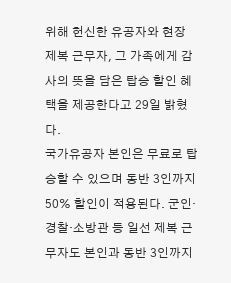위해 헌신한 유공자와 현장 제복 근무자, 그 가족에게 감사의 뜻을 담은 탑승 할인 혜택을 제공한다고 29일 밝혔다.
국가유공자 본인은 무료로 탑승할 수 있으며 동반 3인까지 50% 할인이 적용된다. 군인·경찰·소방관 등 일선 제복 근무자도 본인과 동반 3인까지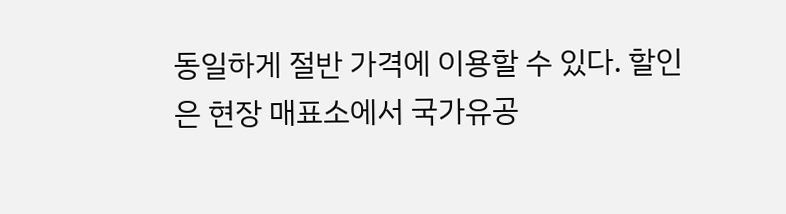동일하게 절반 가격에 이용할 수 있다. 할인은 현장 매표소에서 국가유공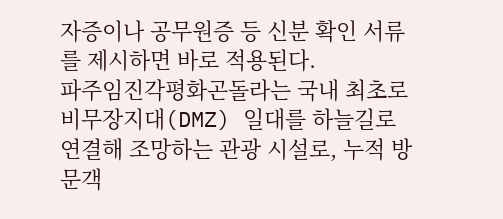자증이나 공무원증 등 신분 확인 서류를 제시하면 바로 적용된다.
파주임진각평화곤돌라는 국내 최초로 비무장지대(DMZ) 일대를 하늘길로 연결해 조망하는 관광 시설로, 누적 방문객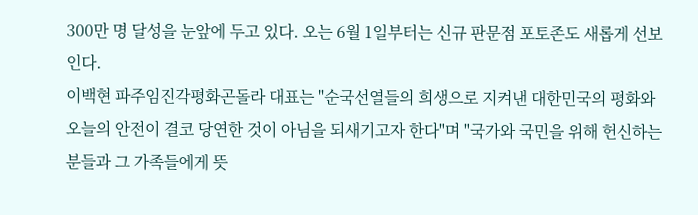300만 명 달성을 눈앞에 두고 있다. 오는 6월 1일부터는 신규 판문점 포토존도 새롭게 선보인다.
이백현 파주임진각평화곤돌라 대표는 "순국선열들의 희생으로 지켜낸 대한민국의 평화와 오늘의 안전이 결코 당연한 것이 아님을 되새기고자 한다"며 "국가와 국민을 위해 헌신하는 분들과 그 가족들에게 뜻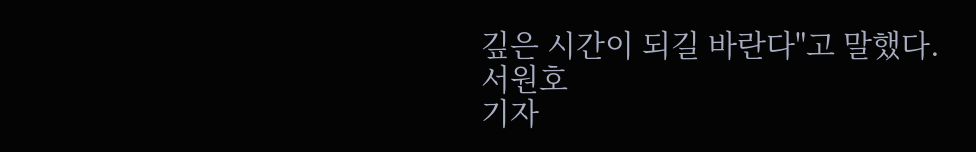깊은 시간이 되길 바란다"고 말했다.
서원호
기자